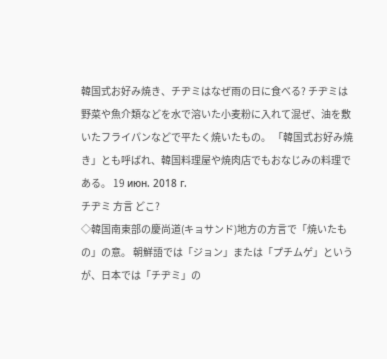韓国式お好み焼き、チヂミはなぜ雨の日に食べる? チヂミは野菜や魚介類などを水で溶いた小麦粉に入れて混ぜ、油を敷いたフライパンなどで平たく焼いたもの。 「韓国式お好み焼き」とも呼ばれ、韓国料理屋や焼肉店でもおなじみの料理である。 19 июн. 2018 г.
チヂミ 方言 どこ?
◇韓国南東部の慶尚道(キョサンド)地方の方言で「焼いたもの」の意。 朝鮮語では「ジョン」または「プチムゲ」というが、日本では「チヂミ」の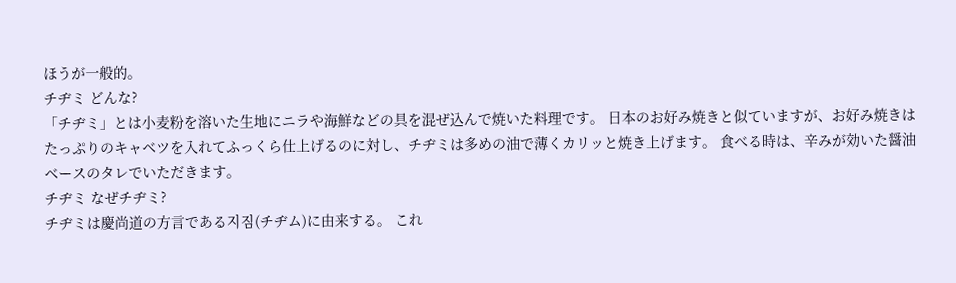ほうが一般的。
チヂミ どんな?
「チヂミ」とは小麦粉を溶いた生地にニラや海鮮などの具を混ぜ込んで焼いた料理です。 日本のお好み焼きと似ていますが、お好み焼きはたっぷりのキャベツを入れてふっくら仕上げるのに対し、チヂミは多めの油で薄くカリッと焼き上げます。 食べる時は、辛みが効いた醤油ベースのタレでいただきます。
チヂミ なぜチヂミ?
チヂミは慶尚道の方言である지짐(チヂム)に由来する。 これ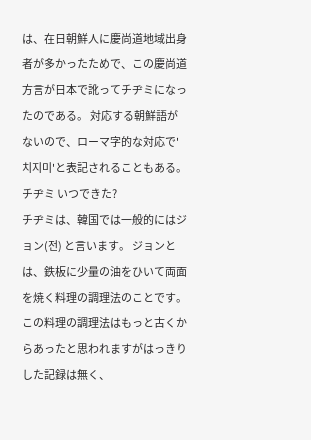は、在日朝鮮人に慶尚道地域出身者が多かったためで、この慶尚道方言が日本で訛ってチヂミになったのである。 対応する朝鮮語がないので、ローマ字的な対応で'치지미'と表記されることもある。
チヂミ いつできた?
チヂミは、韓国では一般的にはジョン(전) と言います。 ジョンとは、鉄板に少量の油をひいて両面を焼く料理の調理法のことです。 この料理の調理法はもっと古くからあったと思われますがはっきりした記録は無く、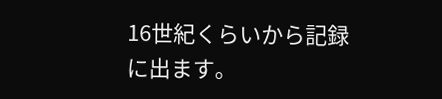16世紀くらいから記録に出ます。